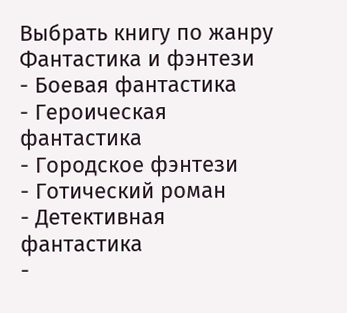Выбрать книгу по жанру
Фантастика и фэнтези
- Боевая фантастика
- Героическая фантастика
- Городское фэнтези
- Готический роман
- Детективная фантастика
-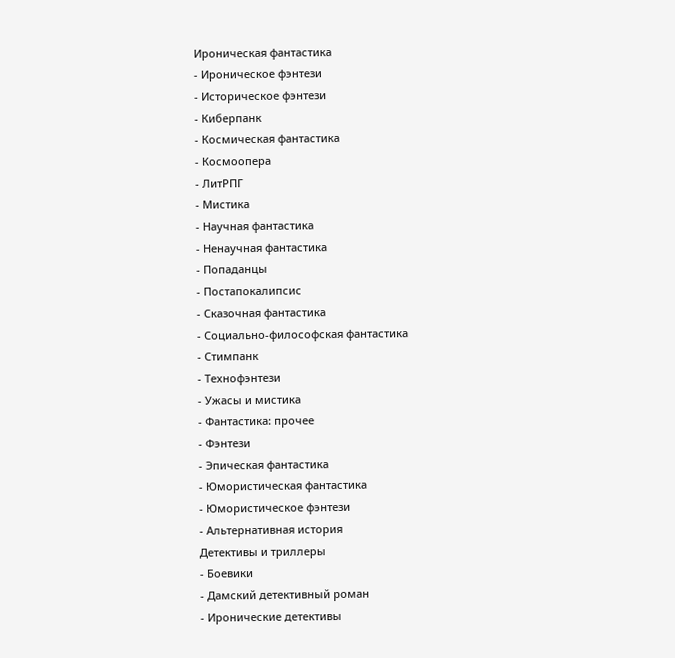Ироническая фантастика
- Ироническое фэнтези
- Историческое фэнтези
- Киберпанк
- Космическая фантастика
- Космоопера
- ЛитРПГ
- Мистика
- Научная фантастика
- Ненаучная фантастика
- Попаданцы
- Постапокалипсис
- Сказочная фантастика
- Социально-философская фантастика
- Стимпанк
- Технофэнтези
- Ужасы и мистика
- Фантастика: прочее
- Фэнтези
- Эпическая фантастика
- Юмористическая фантастика
- Юмористическое фэнтези
- Альтернативная история
Детективы и триллеры
- Боевики
- Дамский детективный роман
- Иронические детективы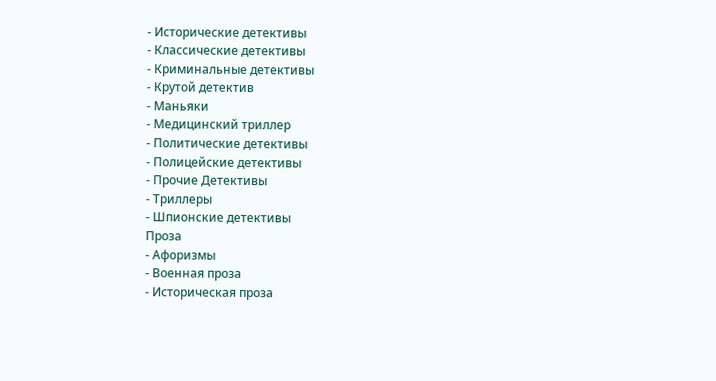- Исторические детективы
- Классические детективы
- Криминальные детективы
- Крутой детектив
- Маньяки
- Медицинский триллер
- Политические детективы
- Полицейские детективы
- Прочие Детективы
- Триллеры
- Шпионские детективы
Проза
- Афоризмы
- Военная проза
- Историческая проза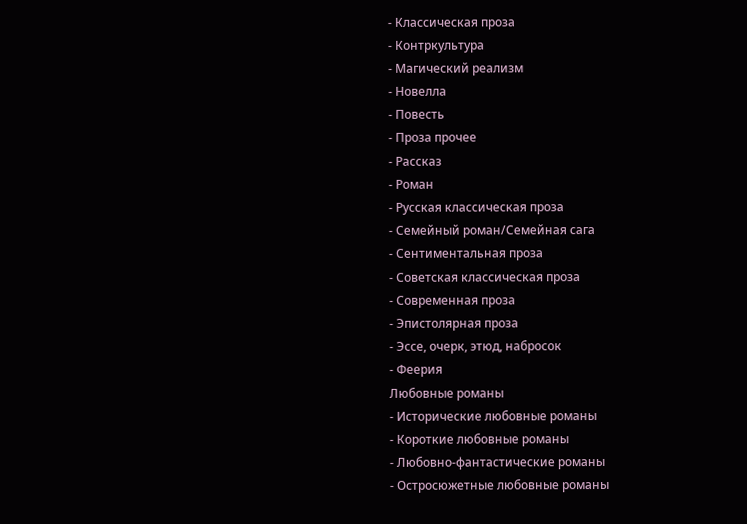- Классическая проза
- Контркультура
- Магический реализм
- Новелла
- Повесть
- Проза прочее
- Рассказ
- Роман
- Русская классическая проза
- Семейный роман/Семейная сага
- Сентиментальная проза
- Советская классическая проза
- Современная проза
- Эпистолярная проза
- Эссе, очерк, этюд, набросок
- Феерия
Любовные романы
- Исторические любовные романы
- Короткие любовные романы
- Любовно-фантастические романы
- Остросюжетные любовные романы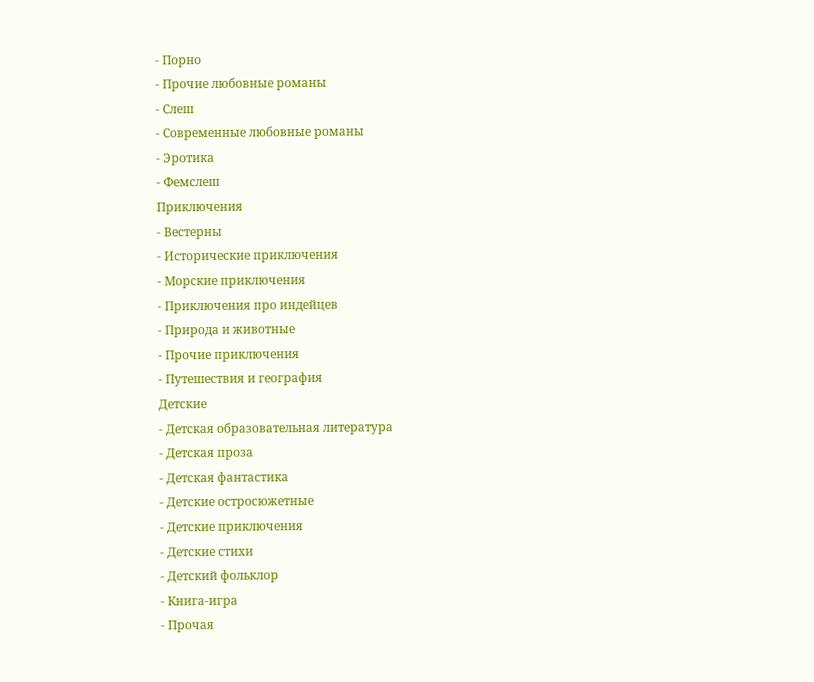- Порно
- Прочие любовные романы
- Слеш
- Современные любовные романы
- Эротика
- Фемслеш
Приключения
- Вестерны
- Исторические приключения
- Морские приключения
- Приключения про индейцев
- Природа и животные
- Прочие приключения
- Путешествия и география
Детские
- Детская образовательная литература
- Детская проза
- Детская фантастика
- Детские остросюжетные
- Детские приключения
- Детские стихи
- Детский фольклор
- Книга-игра
- Прочая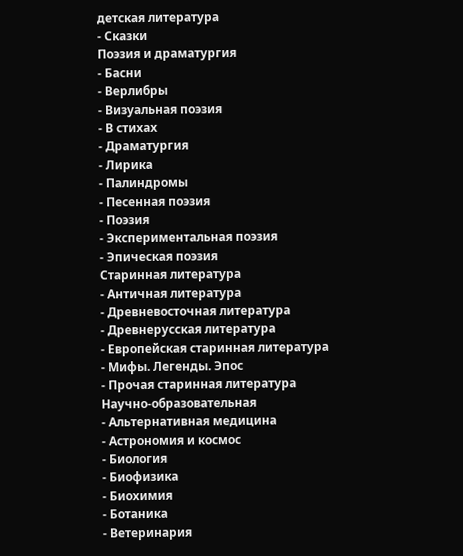детская литература
- Сказки
Поэзия и драматургия
- Басни
- Верлибры
- Визуальная поэзия
- В стихах
- Драматургия
- Лирика
- Палиндромы
- Песенная поэзия
- Поэзия
- Экспериментальная поэзия
- Эпическая поэзия
Старинная литература
- Античная литература
- Древневосточная литература
- Древнерусская литература
- Европейская старинная литература
- Мифы. Легенды. Эпос
- Прочая старинная литература
Научно-образовательная
- Альтернативная медицина
- Астрономия и космос
- Биология
- Биофизика
- Биохимия
- Ботаника
- Ветеринария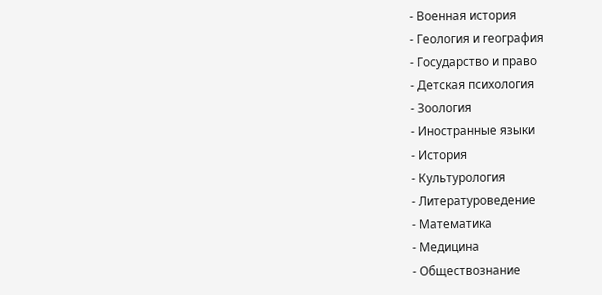- Военная история
- Геология и география
- Государство и право
- Детская психология
- Зоология
- Иностранные языки
- История
- Культурология
- Литературоведение
- Математика
- Медицина
- Обществознание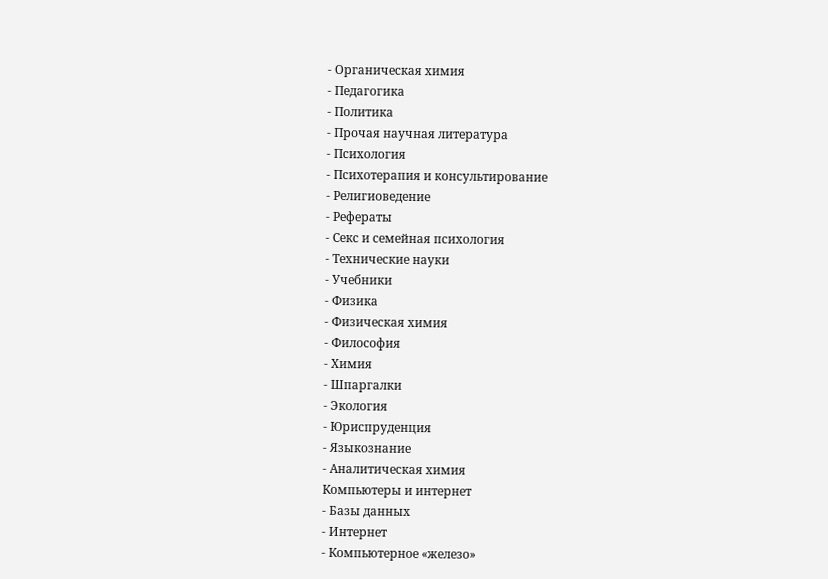- Органическая химия
- Педагогика
- Политика
- Прочая научная литература
- Психология
- Психотерапия и консультирование
- Религиоведение
- Рефераты
- Секс и семейная психология
- Технические науки
- Учебники
- Физика
- Физическая химия
- Философия
- Химия
- Шпаргалки
- Экология
- Юриспруденция
- Языкознание
- Аналитическая химия
Компьютеры и интернет
- Базы данных
- Интернет
- Компьютерное «железо»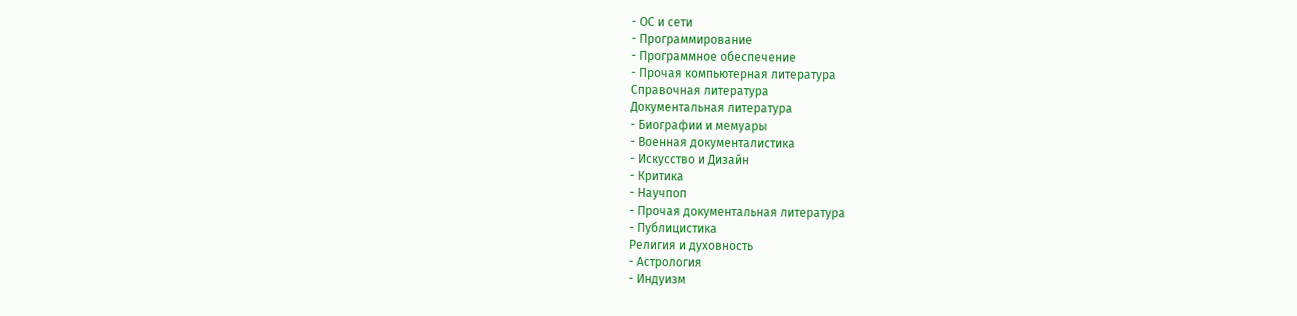- ОС и сети
- Программирование
- Программное обеспечение
- Прочая компьютерная литература
Справочная литература
Документальная литература
- Биографии и мемуары
- Военная документалистика
- Искусство и Дизайн
- Критика
- Научпоп
- Прочая документальная литература
- Публицистика
Религия и духовность
- Астрология
- Индуизм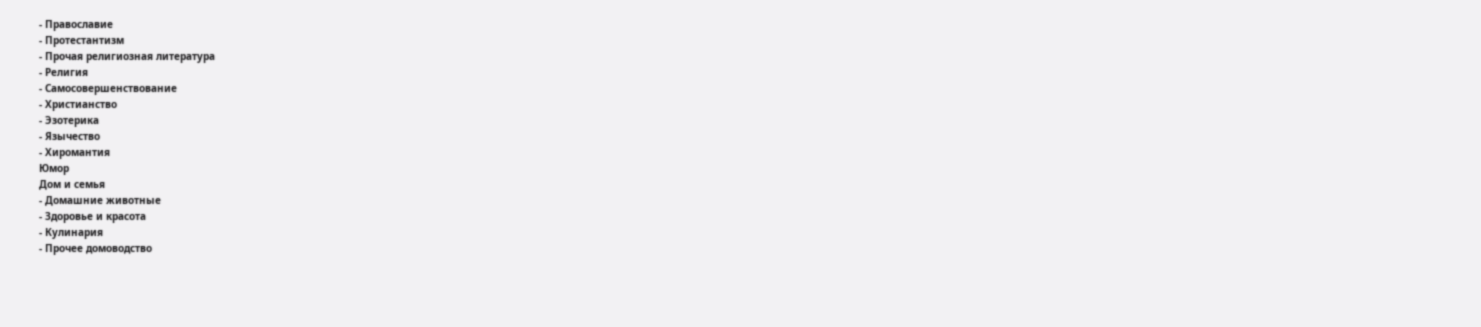- Православие
- Протестантизм
- Прочая религиозная литература
- Религия
- Самосовершенствование
- Христианство
- Эзотерика
- Язычество
- Хиромантия
Юмор
Дом и семья
- Домашние животные
- Здоровье и красота
- Кулинария
- Прочее домоводство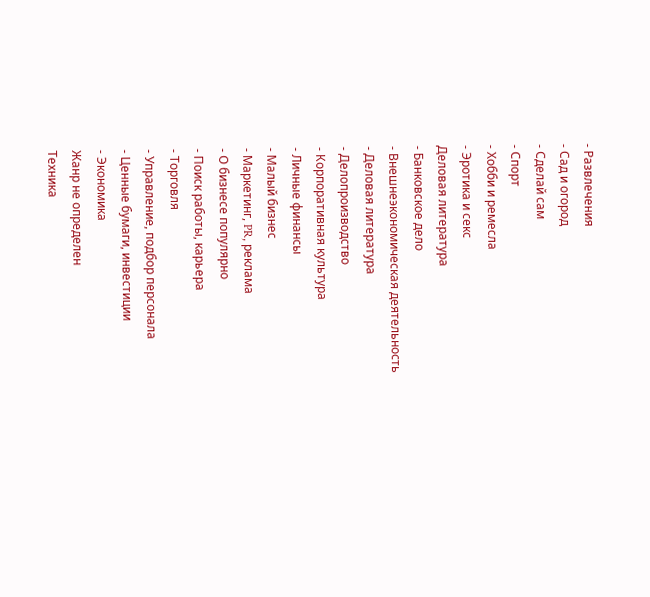- Развлечения
- Сад и огород
- Сделай сам
- Спорт
- Хобби и ремесла
- Эротика и секс
Деловая литература
- Банковское дело
- Внешнеэкономическая деятельность
- Деловая литература
- Делопроизводство
- Корпоративная культура
- Личные финансы
- Малый бизнес
- Маркетинг, PR, реклама
- О бизнесе популярно
- Поиск работы, карьера
- Торговля
- Управление, подбор персонала
- Ценные бумаги, инвестиции
- Экономика
Жанр не определен
Техника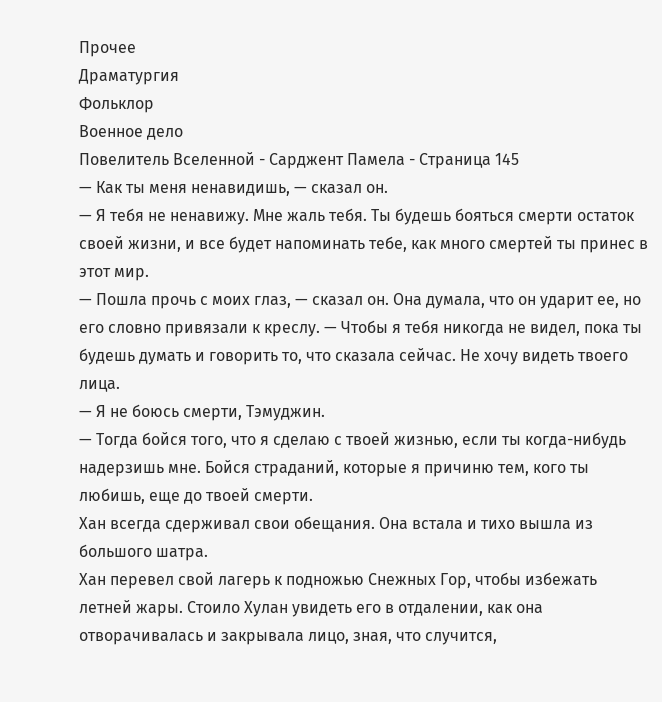Прочее
Драматургия
Фольклор
Военное дело
Повелитель Вселенной - Сарджент Памела - Страница 145
— Как ты меня ненавидишь, — сказал он.
— Я тебя не ненавижу. Мне жаль тебя. Ты будешь бояться смерти остаток своей жизни, и все будет напоминать тебе, как много смертей ты принес в этот мир.
— Пошла прочь с моих глаз, — сказал он. Она думала, что он ударит ее, но его словно привязали к креслу. — Чтобы я тебя никогда не видел, пока ты будешь думать и говорить то, что сказала сейчас. Не хочу видеть твоего лица.
— Я не боюсь смерти, Тэмуджин.
— Тогда бойся того, что я сделаю с твоей жизнью, если ты когда-нибудь надерзишь мне. Бойся страданий, которые я причиню тем, кого ты любишь, еще до твоей смерти.
Хан всегда сдерживал свои обещания. Она встала и тихо вышла из большого шатра.
Хан перевел свой лагерь к подножью Снежных Гор, чтобы избежать летней жары. Стоило Хулан увидеть его в отдалении, как она отворачивалась и закрывала лицо, зная, что случится,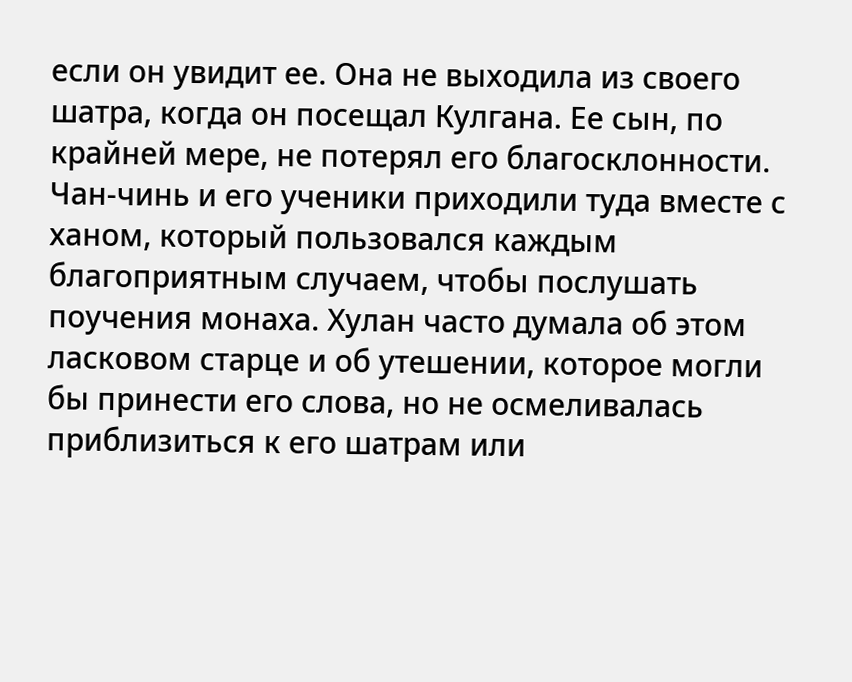если он увидит ее. Она не выходила из своего шатра, когда он посещал Кулгана. Ее сын, по крайней мере, не потерял его благосклонности.
Чан-чинь и его ученики приходили туда вместе с ханом, который пользовался каждым благоприятным случаем, чтобы послушать поучения монаха. Хулан часто думала об этом ласковом старце и об утешении, которое могли бы принести его слова, но не осмеливалась приблизиться к его шатрам или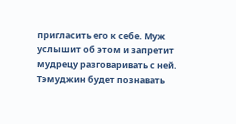пригласить его к себе. Муж услышит об этом и запретит мудрецу разговаривать с ней. Тэмуджин будет познавать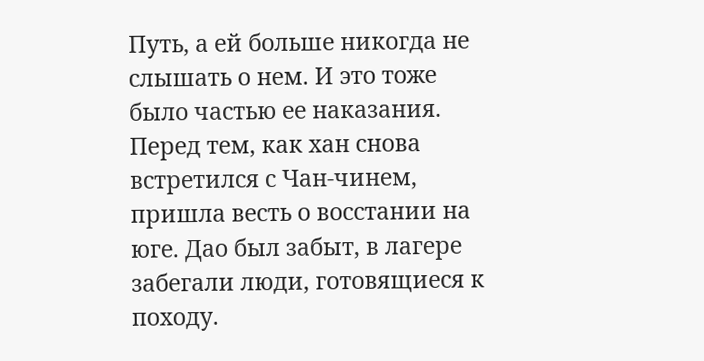Путь, а ей больше никогда не слышать о нем. И это тоже было частью ее наказания.
Перед тем, как хан снова встретился с Чан-чинем, пришла весть о восстании на юге. Дао был забыт, в лагере забегали люди, готовящиеся к походу.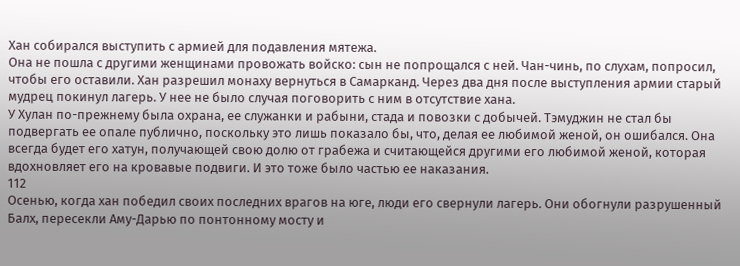Хан собирался выступить с армией для подавления мятежа.
Она не пошла с другими женщинами провожать войско: сын не попрощался с ней. Чан-чинь, по слухам, попросил, чтобы его оставили. Хан разрешил монаху вернуться в Самарканд. Через два дня после выступления армии старый мудрец покинул лагерь. У нее не было случая поговорить с ним в отсутствие хана.
У Хулан по-прежнему была охрана, ее служанки и рабыни, стада и повозки с добычей. Тэмуджин не стал бы подвергать ее опале публично, поскольку это лишь показало бы, что, делая ее любимой женой, он ошибался. Она всегда будет его хатун, получающей свою долю от грабежа и считающейся другими его любимой женой, которая вдохновляет его на кровавые подвиги. И это тоже было частью ее наказания.
112
Осенью, когда хан победил своих последних врагов на юге, люди его свернули лагерь. Они обогнули разрушенный Балх, пересекли Аму-Дарью по понтонному мосту и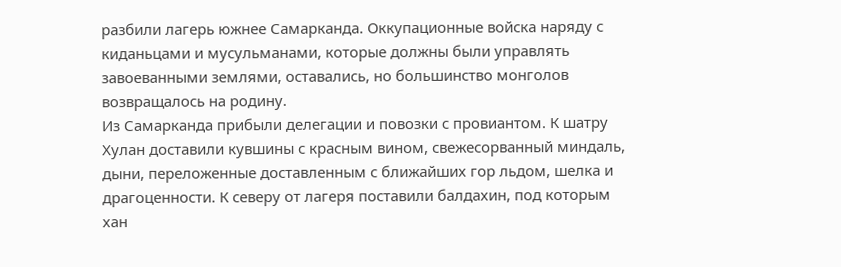разбили лагерь южнее Самарканда. Оккупационные войска наряду с киданьцами и мусульманами, которые должны были управлять завоеванными землями, оставались, но большинство монголов возвращалось на родину.
Из Самарканда прибыли делегации и повозки с провиантом. К шатру Хулан доставили кувшины с красным вином, свежесорванный миндаль, дыни, переложенные доставленным с ближайших гор льдом, шелка и драгоценности. К северу от лагеря поставили балдахин, под которым хан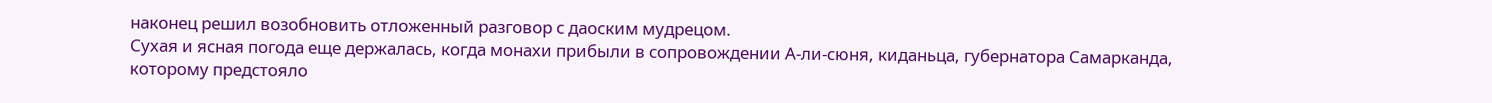наконец решил возобновить отложенный разговор с даоским мудрецом.
Сухая и ясная погода еще держалась, когда монахи прибыли в сопровождении А-ли-сюня, киданьца, губернатора Самарканда, которому предстояло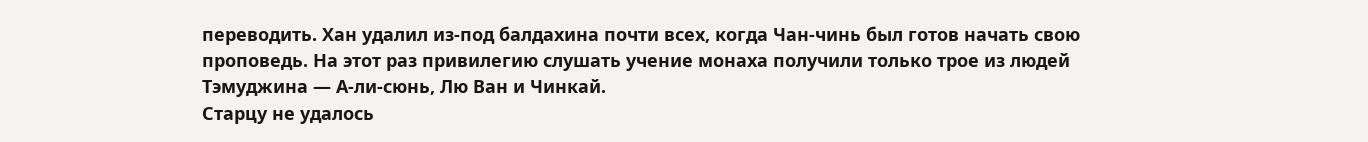переводить. Хан удалил из-под балдахина почти всех, когда Чан-чинь был готов начать свою проповедь. На этот раз привилегию слушать учение монаха получили только трое из людей Тэмуджина — А-ли-сюнь, Лю Ван и Чинкай.
Старцу не удалось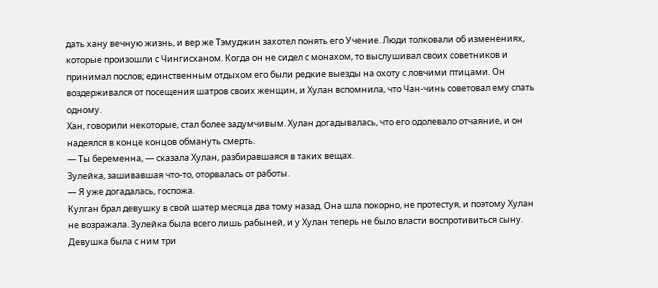дать хану вечную жизнь, и вер же Тэмуджин захотел понять его Учение. Люди толковали об изменениях, которые произошли с Чингисханом. Когда он не сидел с монахом, то выслушивал своих советников и принимал послов; единственным отдыхом его были редкие выезды на охоту с ловчими птицами. Он воздерживался от посещения шатров своих женщин, и Хулан вспомнила, что Чан-чинь советовал ему спать одному.
Хан, говорили некоторые, стал более задумчивым. Хулан догадывалась, что его одолевало отчаяние, и он надеялся в конце концов обмануть смерть.
— Ты беременна, — сказала Хулан, разбиравшаяся в таких вещах.
Зулейка, зашивавшая что-то, оторвалась от работы.
— Я уже догадалась, госпожа.
Кулган брал девушку в свой шатер месяца два тому назад. Она шла покорно, не протестуя, и поэтому Хулан не возражала. Зулейка была всего лишь рабыней, и у Хулан теперь не было власти воспротивиться сыну. Девушка была с ним три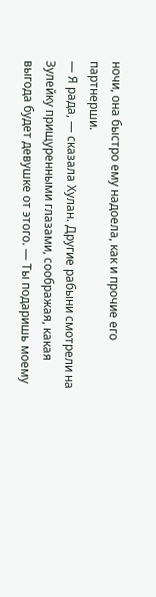ночи, она быстро ему надоела, как и прочие его партнерши.
— Я рада, — сказала Хулан. Другие рабыни смотрели на Зулейку прищуренными глазами, соображая, какая выгода будет девушке от этого. — Ты подаришь моему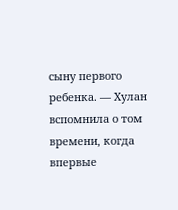сыну первого ребенка. — Хулан вспомнила о том времени, когда впервые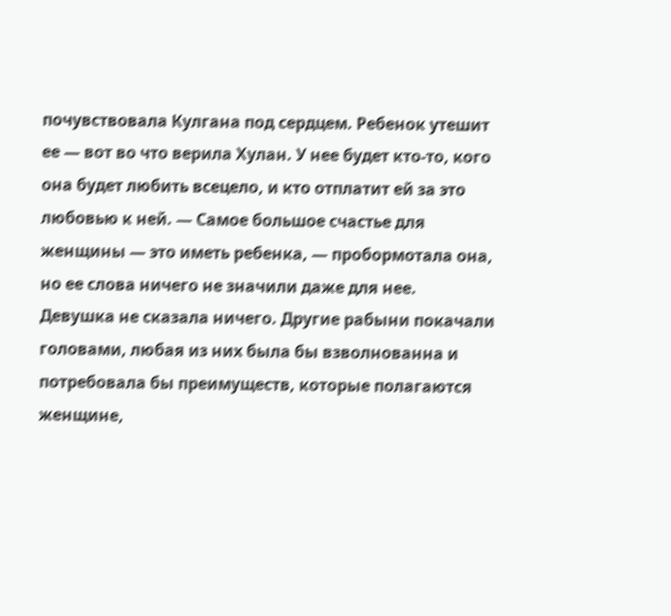почувствовала Кулгана под сердцем. Ребенок утешит ее — вот во что верила Хулан. У нее будет кто-то, кого она будет любить всецело, и кто отплатит ей за это любовью к ней. — Самое большое счастье для женщины — это иметь ребенка, — пробормотала она, но ее слова ничего не значили даже для нее.
Девушка не сказала ничего. Другие рабыни покачали головами, любая из них была бы взволнованна и потребовала бы преимуществ, которые полагаются женщине,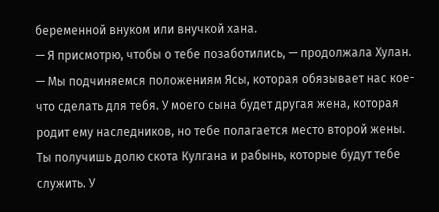беременной внуком или внучкой хана.
— Я присмотрю, чтобы о тебе позаботились, — продолжала Хулан. — Мы подчиняемся положениям Ясы, которая обязывает нас кое-что сделать для тебя. У моего сына будет другая жена, которая родит ему наследников, но тебе полагается место второй жены. Ты получишь долю скота Кулгана и рабынь, которые будут тебе служить. У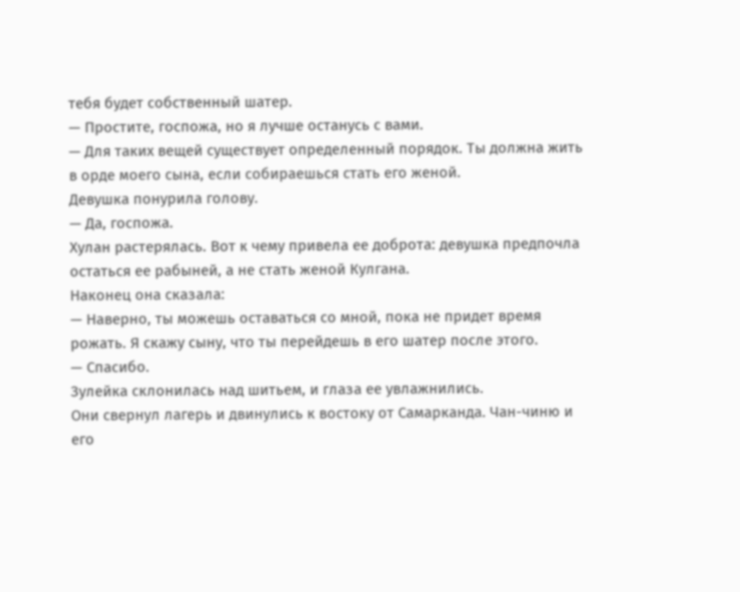тебя будет собственный шатер.
— Простите, госпожа, но я лучше останусь с вами.
— Для таких вещей существует определенный порядок. Ты должна жить в орде моего сына, если собираешься стать его женой.
Девушка понурила голову.
— Да, госпожа.
Хулан растерялась. Вот к чему привела ее доброта: девушка предпочла остаться ее рабыней, а не стать женой Кулгана.
Наконец она сказала:
— Наверно, ты можешь оставаться со мной, пока не придет время рожать. Я скажу сыну, что ты перейдешь в его шатер после этого.
— Спасибо.
Зулейка склонилась над шитьем, и глаза ее увлажнились.
Они свернул лагерь и двинулись к востоку от Самарканда. Чан-чиню и его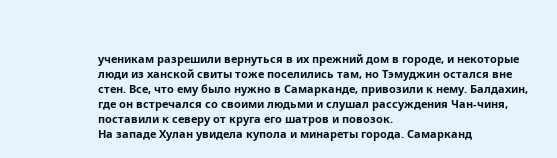ученикам разрешили вернуться в их прежний дом в городе, и некоторые люди из ханской свиты тоже поселились там, но Тэмуджин остался вне стен. Все, что ему было нужно в Самарканде, привозили к нему. Балдахин, где он встречался со своими людьми и слушал рассуждения Чан-чиня, поставили к северу от круга его шатров и повозок.
На западе Хулан увидела купола и минареты города. Самарканд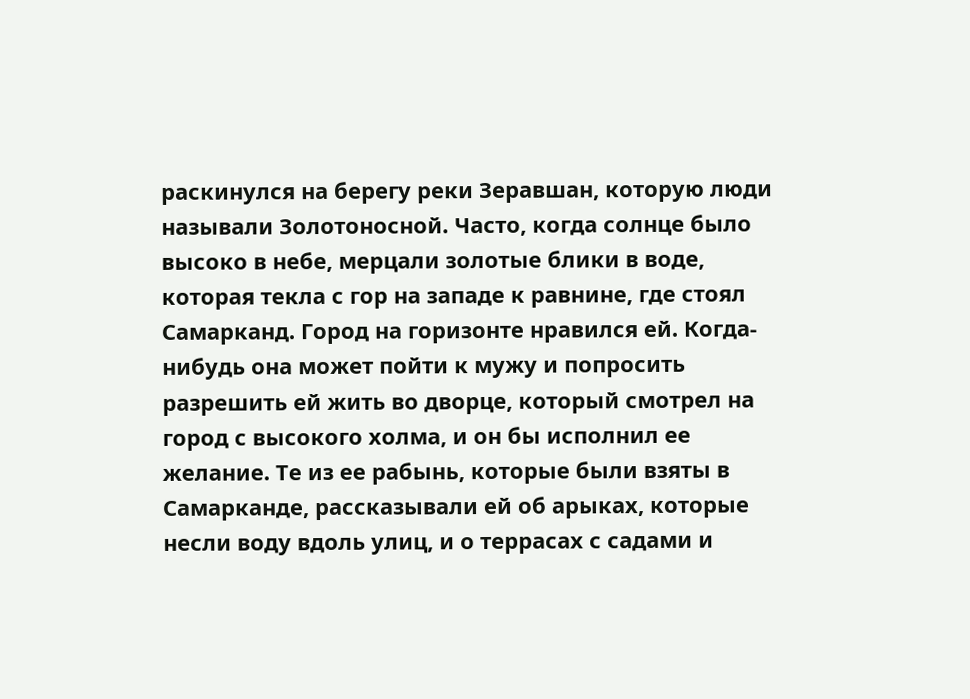раскинулся на берегу реки Зеравшан, которую люди называли Золотоносной. Часто, когда солнце было высоко в небе, мерцали золотые блики в воде, которая текла с гор на западе к равнине, где стоял Самарканд. Город на горизонте нравился ей. Когда-нибудь она может пойти к мужу и попросить разрешить ей жить во дворце, который смотрел на город с высокого холма, и он бы исполнил ее желание. Те из ее рабынь, которые были взяты в Самарканде, рассказывали ей об арыках, которые несли воду вдоль улиц, и о террасах с садами и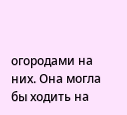огородами на них. Она могла бы ходить на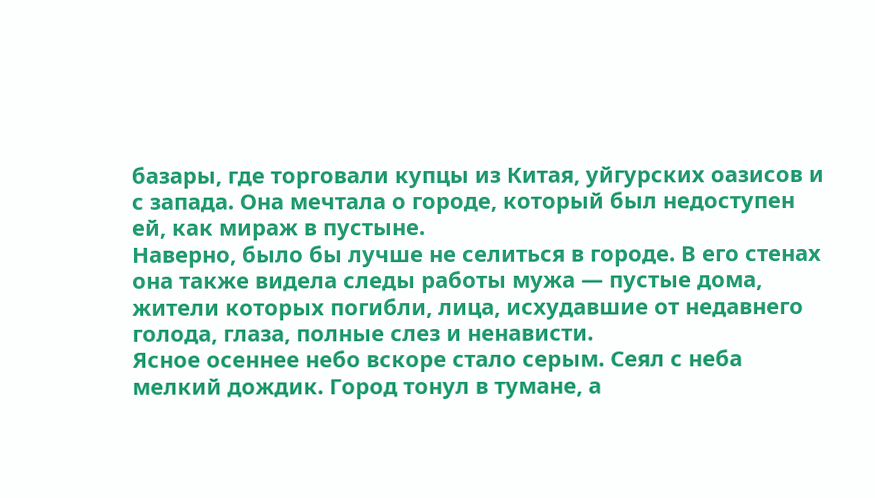базары, где торговали купцы из Китая, уйгурских оазисов и с запада. Она мечтала о городе, который был недоступен ей, как мираж в пустыне.
Наверно, было бы лучше не селиться в городе. В его стенах она также видела следы работы мужа — пустые дома, жители которых погибли, лица, исхудавшие от недавнего голода, глаза, полные слез и ненависти.
Ясное осеннее небо вскоре стало серым. Сеял с неба мелкий дождик. Город тонул в тумане, а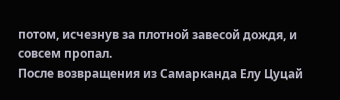потом, исчезнув за плотной завесой дождя, и совсем пропал.
После возвращения из Самарканда Елу Цуцай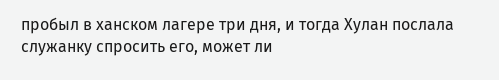пробыл в ханском лагере три дня, и тогда Хулан послала служанку спросить его, может ли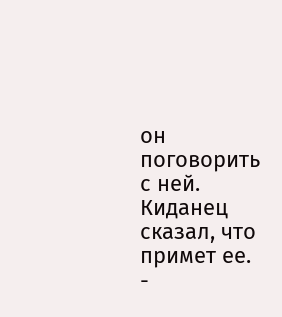он поговорить с ней. Киданец сказал, что примет ее.
-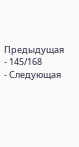Предыдущая
- 145/168
- Следующая